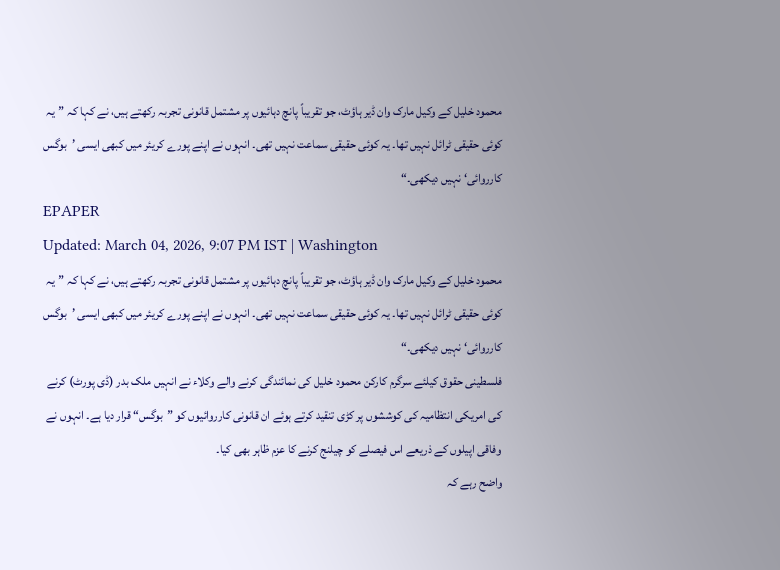محمود خلیل کے وکیل مارک وان ڈیر ہاؤٹ، جو تقریباً پانچ دہائیوں پر مشتمل قانونی تجربہ رکھتے ہیں، نے کہا کہ ”یہ کوئی حقیقی ٹرائل نہیں تھا۔ یہ کوئی حقیقی سماعت نہیں تھی۔ انہوں نے اپنے پورے کریئر میں کبھی ایسی ’بوگس کارروائی‘ نہیں دیکھی۔“
EPAPER
Updated: March 04, 2026, 9:07 PM IST | Washington
محمود خلیل کے وکیل مارک وان ڈیر ہاؤٹ، جو تقریباً پانچ دہائیوں پر مشتمل قانونی تجربہ رکھتے ہیں، نے کہا کہ ”یہ کوئی حقیقی ٹرائل نہیں تھا۔ یہ کوئی حقیقی سماعت نہیں تھی۔ انہوں نے اپنے پورے کریئر میں کبھی ایسی ’بوگس کارروائی‘ نہیں دیکھی۔“
فلسطینی حقوق کیلئے سرگرم کارکن محمود خلیل کی نمائندگی کرنے والے وکلاء نے انہیں ملک بدر (ڈی پورٹ) کرنے کی امریکی انتظامیہ کی کوششوں پر کڑی تنقید کرتے ہوئے ان قانونی کارروائیوں کو ”بوگس“ قرار دیا ہے۔ انہوں نے وفاقی اپیلوں کے ذریعے اس فیصلے کو چیلنج کرنے کا عزم ظاہر بھی کیا۔
واضح رہے کہ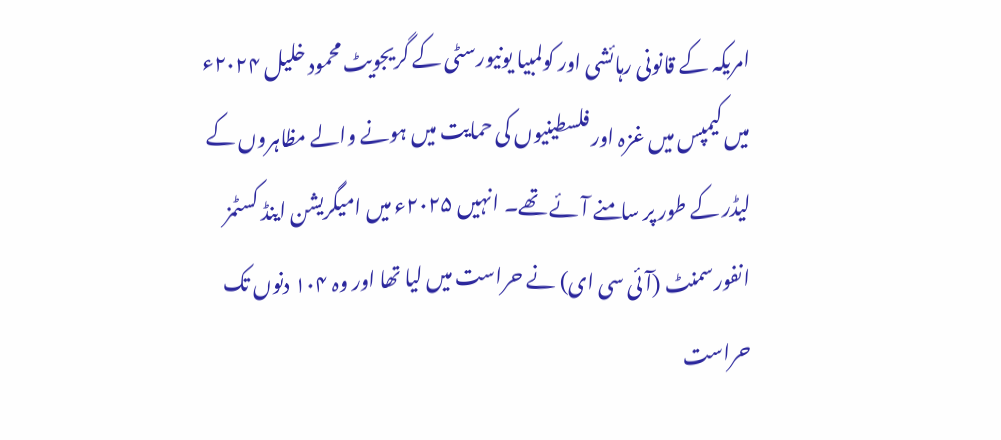امریکہ کے قانونی رہائشی اور کولمبیا یونیورسٹی کے گریجویٹ محمود خلیل ۲۰۲۴ء میں کیمپس میں غزہ اور فلسطینیوں کی حمایت میں ہونے والے مظاہروں کے لیڈر کے طور پر سامنے آئے تھے۔ انہیں ۲۰۲۵ء میں امیگریشن اینڈ کسٹمز انفورسمنٹ (آئی سی ای) نے حراست میں لیا تھا اور وہ ۱۰۴ دنوں تک حراست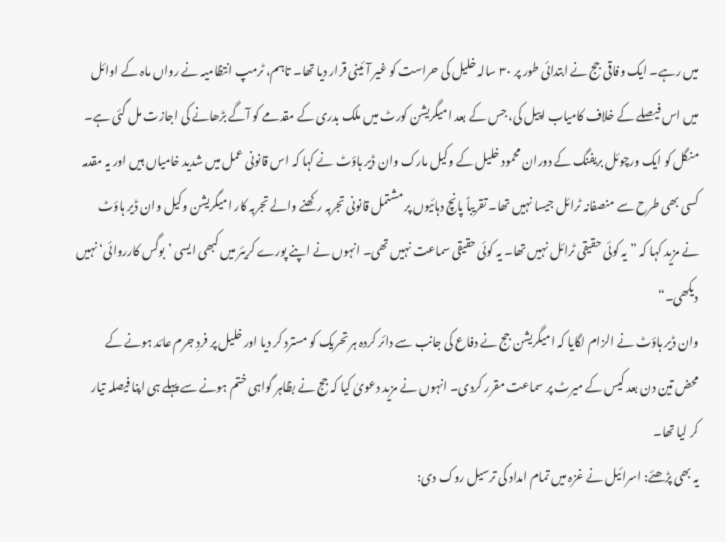میں رہے۔ ایک وفاقی جج نے ابتدائی طور پر ۳۰ سالہ خلیل کی حراست کو غیر آئینی قرار دیا تھا۔ تاہم، ٹرمپ انتظامیہ نے رواں ماہ کے اوائل میں اس فیصلے کے خلاف کامیاب اپیل کی، جس کے بعد امیگریشن کورٹ میں ملک بدری کے مقدمے کو آگے بڑھانے کی اجازت مل گئی ہے۔
منگل کو ایک ورچوئل بریفنگ کے دوران محمود خلیل کے وکیل مارک وان ڈیر ہاؤٹ نے کہا کہ اس قانونی عمل میں شدید خامیاں ہیں اور یہ مقدمہ کسی بھی طرح سے منصفانہ ٹرائل جیسا نہیں تھا۔ تقریباً پانچ دہائیوں پر مشتمل قانونی تجربہ رکھنے والے تجربہ کار امیگریشن وکیل وان ڈیر ہاؤٹ نے مزید کہا کہ ”یہ کوئی حقیقی ٹرائل نہیں تھا۔ یہ کوئی حقیقی سماعت نہیں تھی۔ انہوں نے اپنے پورے کریئر میں کبھی ایسی ’بوگس کارروائی‘ نہیں دیکھی۔“
وان ڈیر ہاؤٹ نے الزام لگایا کہ امیگریشن جج نے دفاع کی جانب سے دائر کردہ ہر تحریک کو مسترد کر دیا اور خلیل پر فردِ جرم عائد ہونے کے محض تین دن بعد کیس کے میرٹ پر سماعت مقرر کردی۔ انہوں نے مزید دعویٰ کیا کہ جج نے بظاہر گواہی ختم ہونے سے پہلے ہی اپنا فیصلہ تیار کر لیا تھا۔
یہ بھی پڑھئے: اسرائیل نے غزہ میں تمام امداد کی ترسیل روک دی: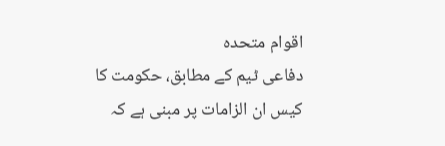اقوام متحدہ
دفاعی ٹیم کے مطابق، حکومت کا کیس ان الزامات پر مبنی ہے کہ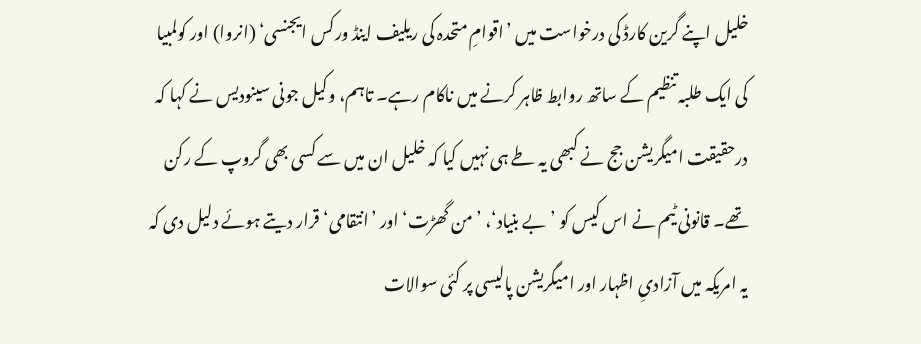خلیل اپنے گرین کارڈ کی درخواست میں ’اقوامِ متحدہ کی ریلیف اینڈ ورکس ایجنسی‘ (انروا) اور کولمبیا کی ایک طلبہ تنظیم کے ساتھ روابط ظاہر کرنے میں ناکام رہے۔ تاہم، وکیل جونی سینودیس نے کہا کہ درحقیقت امیگریشن جج نے کبھی یہ طے ہی نہیں کیا کہ خلیل ان میں سے کسی بھی گروپ کے رکن تھے۔ قانونی ٹیم نے اس کیس کو ’بے بنیاد‘، ’من گھڑت‘ اور ’انتقامی‘ قرار دیتے ہوئے دلیل دی کہ یہ امریکہ میں آزادیِ اظہار اور امیگریشن پالیسی پر کئی سوالات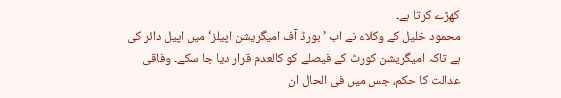کھڑے کرتا ہے۔
محمود خلیل کے وکلاء نے اب ’بورڈ آف امیگریشن اپیلز‘ میں اپیل دائر کی ہے تاکہ امیگریشن کورٹ کے فیصلے کو کالعدم قرار دیا جا سکے۔ وفاقی عدالت کا حکم، جس میں فی الحال ان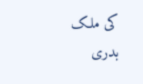کی ملک بدری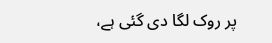پر روک لگا دی گئی ہے،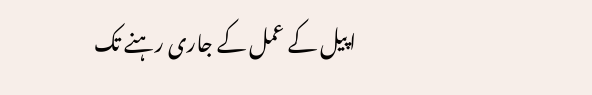اپیل کے عمل کے جاری رہنے تک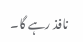نافذ رہے گا۔